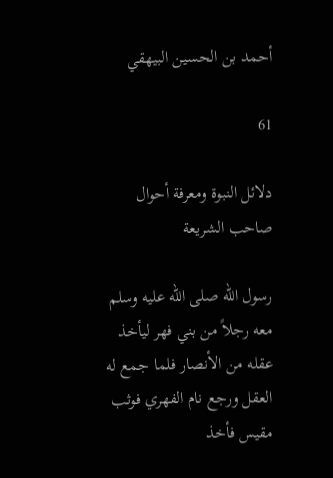أحمد بن الحسين البيهقي

61

دلائل النبوة ومعرفة أحوال صاحب الشريعة

رسول الله صلى الله عليه وسلم معه رجلاً من بني فهر ليأخذ عقله من الأنصار فلما جمع له العقل ورجع نام الفهري فوثب مقيس فأخذ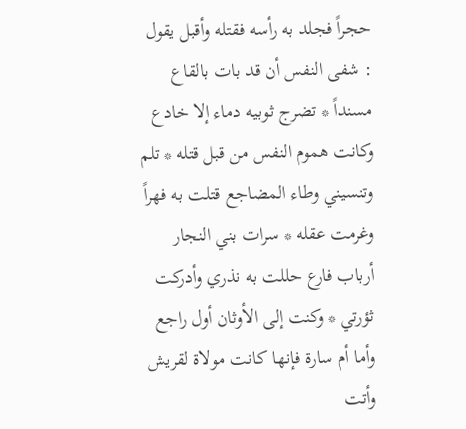حجراً فجلد به رأسه فقتله وأقبل يقول : شفى النفس أن قد بات بالقاع مسنداً * تضرج ثوبيه دماء إلا خادع وكانت هموم النفس من قبل قتله * تلم وتنسيني وطاء المضاجع قتلت به فهراً وغرمت عقله * سرات بني النجار أرباب فارع حللت به نذري وأدركت ثؤرتي * وكنت إلى الأوثان أول راجع وأما أم سارة فإنها كانت مولاة لقريش وأتت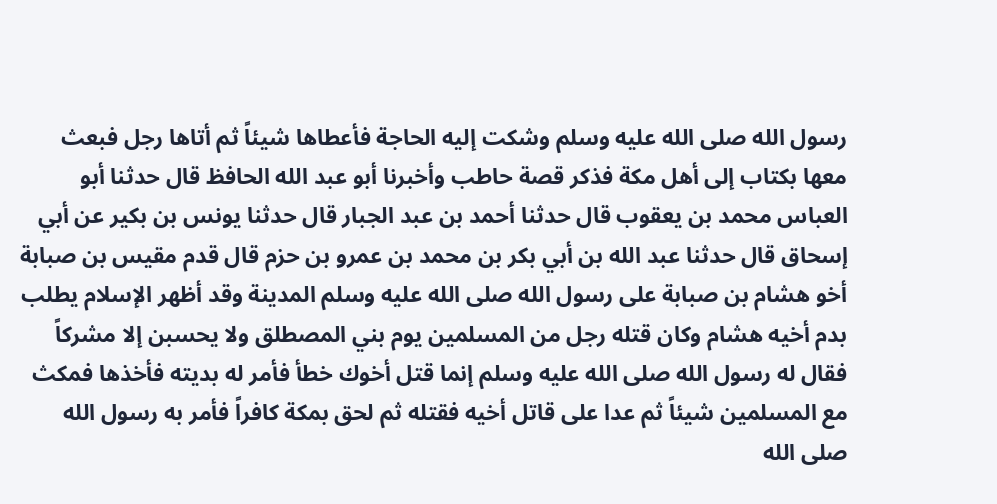رسول الله صلى الله عليه وسلم وشكت إليه الحاجة فأعطاها شيئاً ثم أتاها رجل فبعث معها بكتاب إلى أهل مكة فذكر قصة حاطب وأخبرنا أبو عبد الله الحافظ قال حدثنا أبو العباس محمد بن يعقوب قال حدثنا أحمد بن عبد الجبار قال حدثنا يونس بن بكير عن أبي إسحاق قال حدثنا عبد الله بن أبي بكر بن محمد بن عمرو بن حزم قال قدم مقيس بن صبابة أخو هشام بن صبابة على رسول الله صلى الله عليه وسلم المدينة وقد أظهر الإسلام يطلب بدم أخيه هشام وكان قتله رجل من المسلمين يوم بني المصطلق ولا يحسبن إلا مشركاً فقال له رسول الله صلى الله عليه وسلم إنما قتل أخوك خطأ فأمر له بديته فأخذها فمكث مع المسلمين شيئاً ثم عدا على قاتل أخيه فقتله ثم لحق بمكة كافراً فأمر به رسول الله صلى الله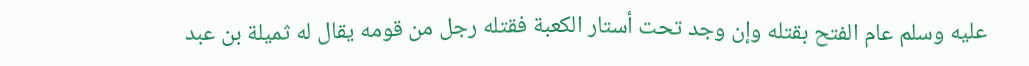عليه وسلم عام الفتح بقتله وإن وجد تحت أستار الكعبة فقتله رجل من قومه يقال له ثميلة بن عبد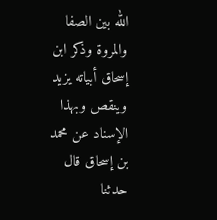الله بين الصفا والمروة وذكر ابن إسحاق أبياته يزيد وينقص وبهذا الإسناد عن محمد بن إسحاق قال حدثنا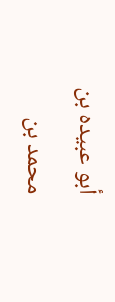أبو عبيده بن محمد بن